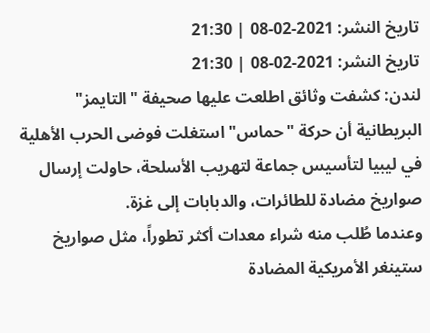تاريخ النشر: 2021-02-08 | 21:30
تاريخ النشر: 2021-02-08 | 21:30
لندن: كشفت وثائق اطلعت عليها صحيفة "التايمز" البريطانية أن حركة "حماس" استغلت فوضى الحرب الأهلية في ليبيا لتأسيس جماعة لتهريب الأسلحة، حاولت إرسال صواريخ مضادة للطائرات، والدبابات إلى غزة.
وعندما طُلب منه شراء معدات أكثر تطوراً، مثل صواريخ ستينغر الأمريكية المضادة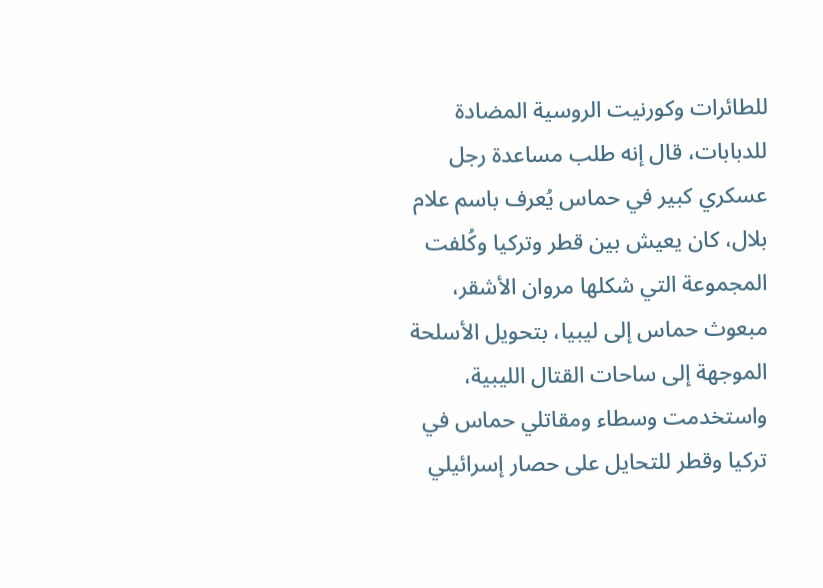للطائرات وكورنيت الروسية المضادة للدبابات، قال إنه طلب مساعدة رجل عسكري كبير في حماس يُعرف باسم علام بلال، كان يعيش بين قطر وتركيا وكُلفت المجموعة التي شكلها مروان الأشقر، مبعوث حماس إلى ليبيا، بتحويل الأسلحة الموجهة إلى ساحات القتال الليبية، واستخدمت وسطاء ومقاتلي حماس في تركيا وقطر للتحايل على حصار إسرائيلي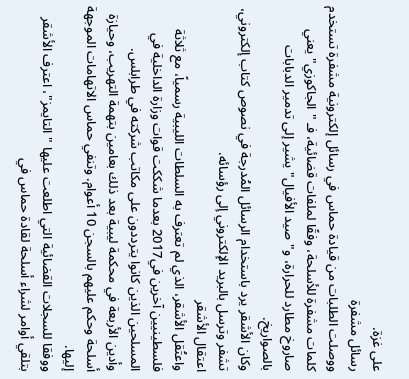على غزة.
رسائل مشفرة
ووصلت الطلبات من قيادة حماس في رسائل إلكترونية مشفرة تستخدم كلمات مشفرة للأسلحة، وفقًا لملفات قضائية، فـ "الجاكوزي" يعني صاروخ مطارد للحرارة، و"صيد الأفيال" يشير إلى تدمير الدبابات بالصواريخ.
وكان الأشقر يرد باستخدام الرسائل المُدرجة في نصوص كتاب إلكتروني، تشفر وترسل بالبريد الإلكتروني إلى رؤسائه.
اعتقال الأشقر
واعتُقل الأشقر، الذي لم تعترف به السلطات الليبية رسمياً، مع ثلاثة فلسطينيين آخرين في2017 بعدما شككت قوات وزارة الداخلية في المسلحين الذين كانوا يترددون على مكاتب شركته في طرابلس.
وأدين الأربعة في محكمة ليبية بعد ذلك بعامين بتهمة التهريب، وحيازة أسلحة وحكم عليهم بالسجن 10 أعوام. وتنفي حماس الاتهامات الموجهة إليها.
ووفقا للسجلات القضائية التي اطلعت عليها "التايمز"، اعترف الأشقر بتلقي أوامر لشراء أسلحة لقادة حماس في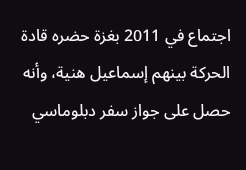اجتماع في 2011 بغزة حضره قادة الحركة بينهم إسماعيل هنية، وأنه حصل على جواز سفر دبلوماسي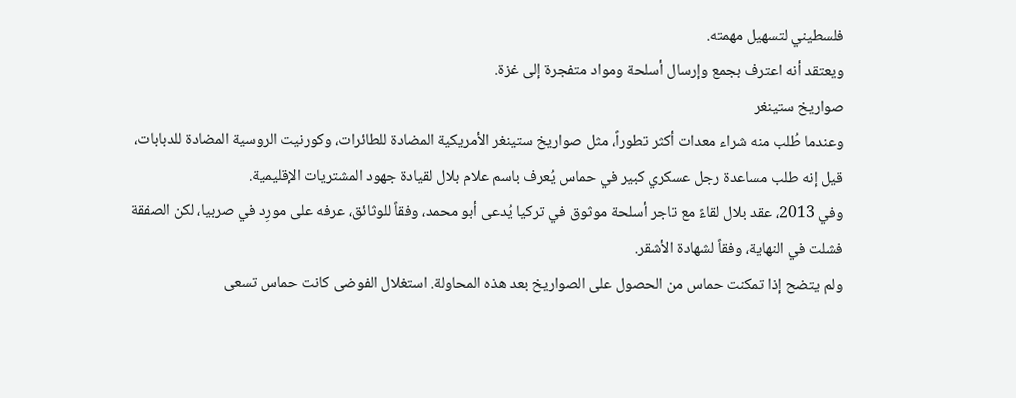فلسطيني لتسهيل مهمته.
ويعتقد أنه اعترف بجمع وإرسال أسلحة ومواد متفجرة إلى غزة.
صواريخ ستينغر
وعندما طُلب منه شراء معدات أكثر تطوراً، مثل صواريخ ستينغر الأمريكية المضادة للطائرات، وكورنيت الروسية المضادة للدبابات، قيل إنه طلب مساعدة رجل عسكري كبير في حماس يُعرف باسم علام بلال لقيادة جهود المشتريات الإقليمية.
وفي 2013، عقد بلال لقاءً مع تاجر أسلحة موثوق في تركيا يُدعى أبو محمد، وفقاً للوثائق، عرفه على مورِد في صربيا، لكن الصفقة فشلت في النهاية، وفقاً لشهادة الأشقر.
ولم يتضح إذا تمكنت حماس من الحصول على الصواريخ بعد هذه المحاولة. استغلال الفوضى كانت حماس تسعى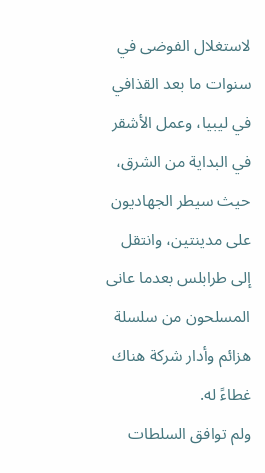لاستغلال الفوضى في سنوات ما بعد القذافي في ليبيا، وعمل الأشقر في البداية من الشرق، حيث سيطر الجهاديون على مدينتين، وانتقل إلى طرابلس بعدما عانى المسلحون من سلسلة هزائم وأدار شركة هناك غطاءً له.
ولم توافق السلطات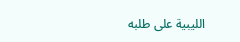الليبية على طلبه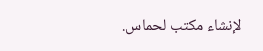لإنشاء مكتب لحماس.